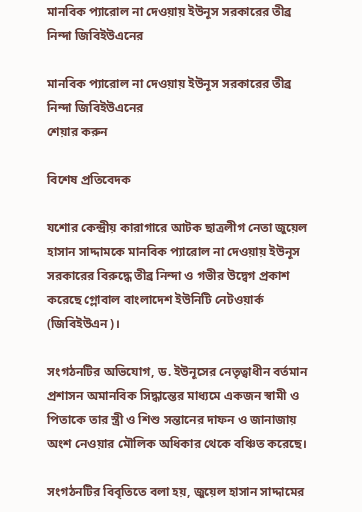মানবিক প্যারোল না দেওয়ায় ইউনূস সরকারের তীব্র নিন্দা জিবিইউএনের

মানবিক প্যারোল না দেওয়ায় ইউনূস সরকারের তীব্র নিন্দা জিবিইউএনের
শেয়ার করুন

বিশেষ প্রতিবেদক

যশোর কেন্দ্রীয় কারাগারে আটক ছাত্রলীগ নেতা জুয়েল হাসান সাদ্দামকে মানবিক প্যারোল না দেওয়ায় ইউনূস সরকারের বিরুদ্ধে তীব্র নিন্দা ও গভীর উদ্বেগ প্রকাশ করেছে গ্লোবাল বাংলাদেশ ইউনিটি নেটওয়ার্ক (জিবিইউএন)।

সংগঠনটির অভিযোগ, ড. ইউনূসের নেতৃত্বাধীন বর্তমান প্রশাসন অমানবিক সিদ্ধান্তের মাধ্যমে একজন স্বামী ও পিতাকে তার স্ত্রী ও শিশু সন্তানের দাফন ও জানাজায় অংশ নেওয়ার মৌলিক অধিকার থেকে বঞ্চিত করেছে।

সংগঠনটির বিবৃতিতে বলা হয়, জুয়েল হাসান সাদ্দামের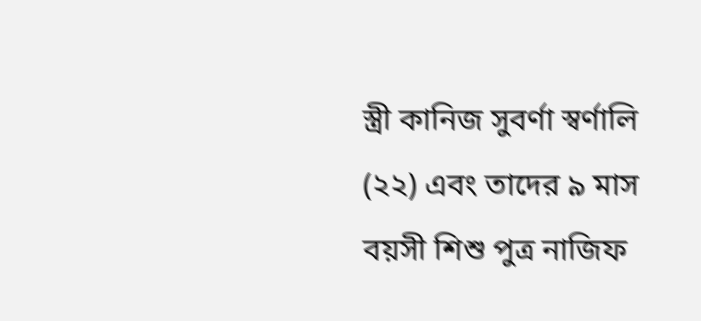স্ত্রী কানিজ সুবর্ণা স্বর্ণালি (২২) এবং তাদের ৯ মাস বয়সী শিশু পুত্র নাজিফ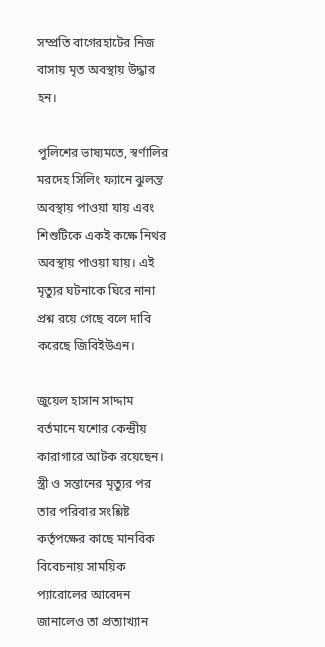সম্প্রতি বাগেরহাটের নিজ বাসায় মৃত অবস্থায় উদ্ধার হন।

পুলিশের ভাষ্যমতে, স্বর্ণালির মরদেহ সিলিং ফ্যানে ঝুলন্ত অবস্থায় পাওয়া যায় এবং শিশুটিকে একই কক্ষে নিথর অবস্থায় পাওয়া যায়। এই মৃত্যুর ঘটনাকে ঘিরে নানা প্রশ্ন রয়ে গেছে বলে দাবি করেছে জিবিইউএন।

জুয়েল হাসান সাদ্দাম বর্তমানে যশোর কেন্দ্রীয় কারাগারে আটক রয়েছেন। স্ত্রী ও সন্তানের মৃত্যুর পর তার পরিবার সংশ্লিষ্ট কর্তৃপক্ষের কাছে মানবিক বিবেচনায় সাময়িক প্যারোলের আবেদন জানালেও তা প্রত্যাখ্যান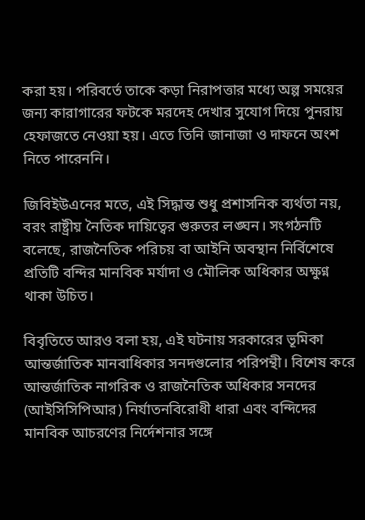করা হয়। পরিবর্তে তাকে কড়া নিরাপত্তার মধ্যে অল্প সময়ের জন্য কারাগারের ফটকে মরদেহ দেখার সুযোগ দিয়ে পুনরায় হেফাজতে নেওয়া হয়। এতে তিনি জানাজা ও দাফনে অংশ নিতে পারেননি।

জিবিইউএনের মতে, এই সিদ্ধান্ত শুধু প্রশাসনিক ব্যর্থতা নয়, বরং রাষ্ট্রীয় নৈতিক দায়িত্বের গুরুতর লঙ্ঘন। সংগঠনটি বলেছে, রাজনৈতিক পরিচয় বা আইনি অবস্থান নির্বিশেষে প্রতিটি বন্দির মানবিক মর্যাদা ও মৌলিক অধিকার অক্ষুণ্ন থাকা উচিত।

বিবৃতিতে আরও বলা হয়, এই ঘটনায় সরকারের ভূমিকা আন্তর্জাতিক মানবাধিকার সনদগুলোর পরিপন্থী। বিশেষ করে আন্তর্জাতিক নাগরিক ও রাজনৈতিক অধিকার সনদের (আইসিসিপিআর) নির্যাতনবিরোধী ধারা এবং বন্দিদের মানবিক আচরণের নির্দেশনার সঙ্গে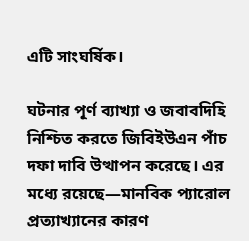এটি সাংঘর্ষিক।

ঘটনার পূর্ণ ব্যাখ্যা ও জবাবদিহি নিশ্চিত করতে জিবিইউএন পাঁচ দফা দাবি উত্থাপন করেছে। এর মধ্যে রয়েছে—মানবিক প্যারোল প্রত্যাখ্যানের কারণ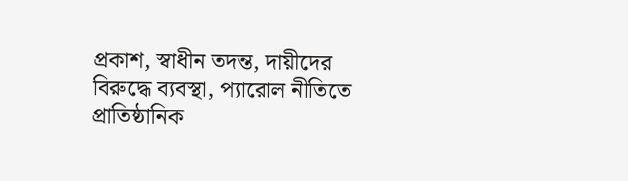প্রকাশ, স্বাধীন তদন্ত, দায়ীদের বিরুদ্ধে ব্যবস্থা, প্যারোল নীতিতে প্রাতিষ্ঠানিক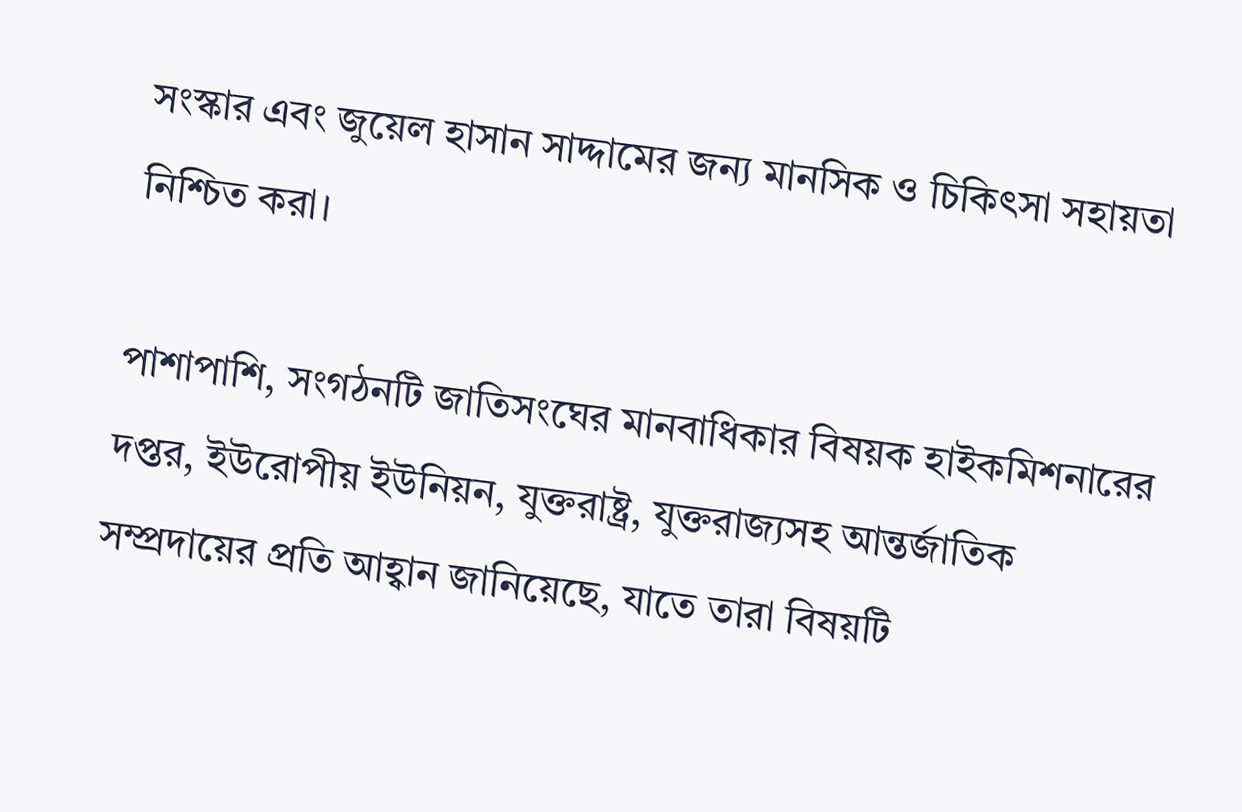সংস্কার এবং জুয়েল হাসান সাদ্দামের জন্য মানসিক ও চিকিৎসা সহায়তা নিশ্চিত করা।

পাশাপাশি, সংগঠনটি জাতিসংঘের মানবাধিকার বিষয়ক হাইকমিশনারের দপ্তর, ইউরোপীয় ইউনিয়ন, যুক্তরাষ্ট্র, যুক্তরাজ্যসহ আন্তর্জাতিক সম্প্রদায়ের প্রতি আহ্বান জানিয়েছে, যাতে তারা বিষয়টি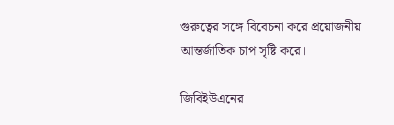গুরুত্বের সঙ্গে বিবেচনা করে প্রয়োজনীয় আন্তর্জাতিক চাপ সৃষ্টি করে।

জিবিইউএনের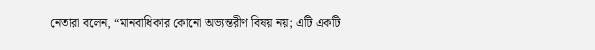নেতারা বলেন, “মানবাধিকার কোনো অভ্যন্তরীণ বিষয় নয়; এটি একটি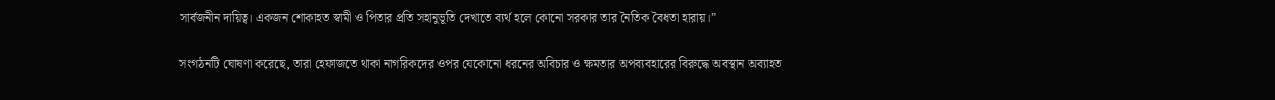সার্বজনীন দায়িত্ব। একজন শোকাহত স্বামী ও পিতার প্রতি সহানুভূতি দেখাতে ব্যর্থ হলে কোনো সরকার তার নৈতিক বৈধতা হারায়।”

সংগঠনটি ঘোষণা করেছে, তারা হেফাজতে থাকা নাগরিকদের ওপর যেকোনো ধরনের অবিচার ও ক্ষমতার অপব্যবহারের বিরুদ্ধে অবস্থান অব্যাহত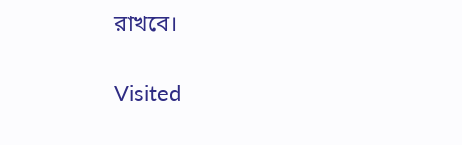রাখবে।

Visited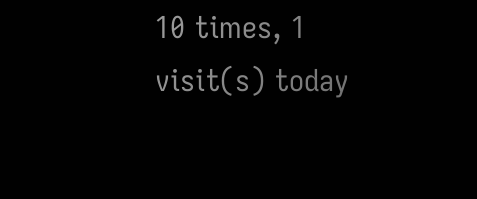10 times, 1 visit(s) today